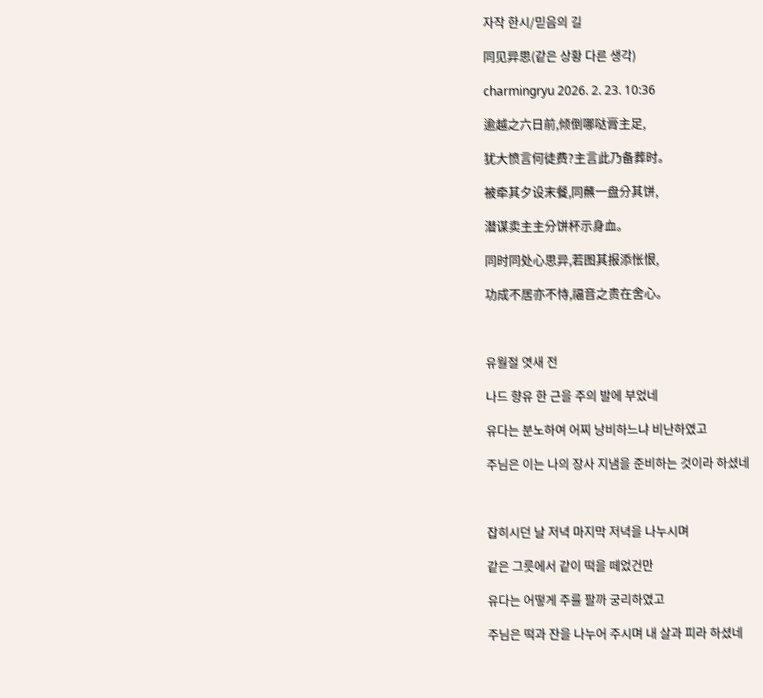자작 한시/믿음의 길

同见异思(같은 상황 다른 생각)

charmingryu 2026. 2. 23. 10:36

逾越之六日前,倾倒哪哒膏主足,

犹大愤言何徒费?主言此乃备葬时。

被牵其夕设末餐,同蘸一盘分其饼,

潜谋卖主主分饼杯示身血。

同时同处心思异,若图其报添怅恨,

功成不居亦不恃,福音之贵在舍心。



유월절 엿새 전

나드 향유 한 근을 주의 발에 부었네

유다는 분노하여 어찌 낭비하느냐 비난하였고

주님은 이는 나의 장사 지냄을 준비하는 것이라 하셨네



잡히시던 날 저녁 마지막 저녁을 나누시며

같은 그릇에서 같이 떡을 떼었건만

유다는 어떻게 주를 팔까 궁리하였고

주님은 떡과 잔을 나누어 주시며 내 살과 피라 하셨네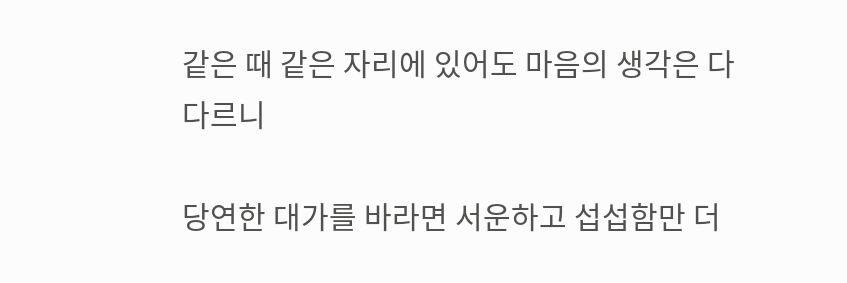같은 때 같은 자리에 있어도 마음의 생각은 다 다르니

당연한 대가를 바라면 서운하고 섭섭함만 더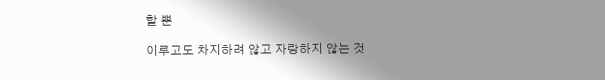할 뿐

이루고도 차지하려 않고 자랑하지 않는 것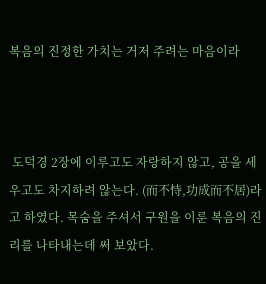복음의 진정한 가치는 거저 주려는 마음이라



 도덕경 2장에 이루고도 자랑하지 않고, 공을 세우고도 차지하려 않는다. (而不恃,功成而不居)라고 하였다. 목숨을 주셔서 구원을 이룬 복음의 진리를 나타내는데 써 보았다.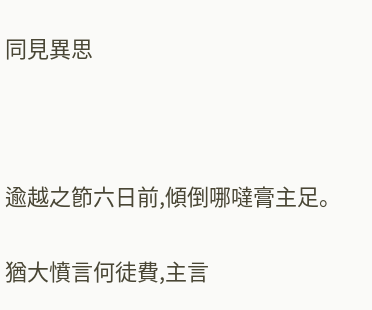同見異思



逾越之節六日前,傾倒哪噠膏主足。

猶大憤言何徒費,主言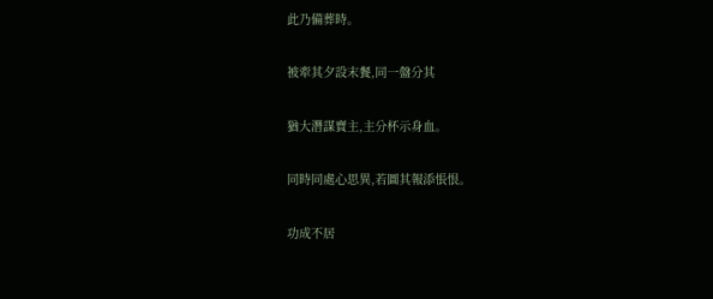此乃備葬時。

被牽其夕設末餐,同一盤分其

猶大潛謀賣主,主分杯示身血。

同時同處心思異,若圖其報添悵恨。

功成不居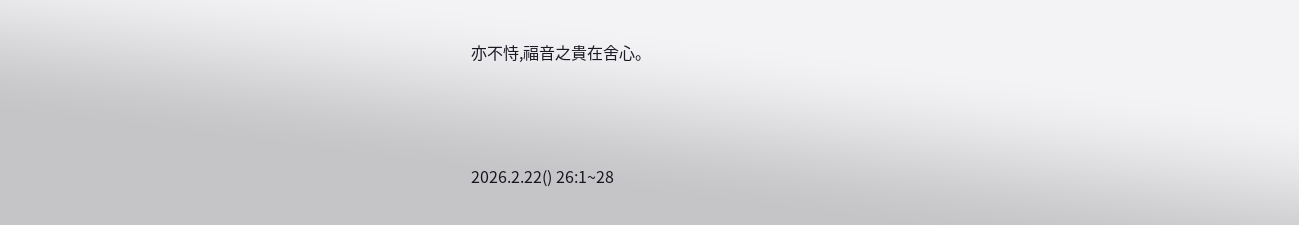亦不恃,福音之貴在舍心。



2026.2.22() 26:1~28